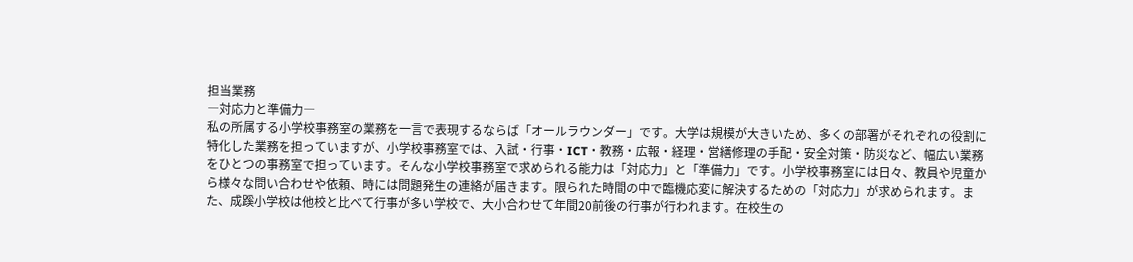担当業務
―対応力と準備力―
私の所属する小学校事務室の業務を一言で表現するならば「オールラウンダー」です。大学は規模が大きいため、多くの部署がそれぞれの役割に特化した業務を担っていますが、小学校事務室では、入試・行事・ICT・教務・広報・経理・営繕修理の手配・安全対策・防災など、幅広い業務をひとつの事務室で担っています。そんな小学校事務室で求められる能力は「対応力」と「準備力」です。小学校事務室には日々、教員や児童から様々な問い合わせや依頼、時には問題発生の連絡が届きます。限られた時間の中で臨機応変に解決するための「対応力」が求められます。また、成蹊小学校は他校と比べて行事が多い学校で、大小合わせて年間20前後の行事が行われます。在校生の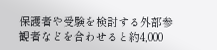保護者や受験を検討する外部参観者などを合わせると約4,000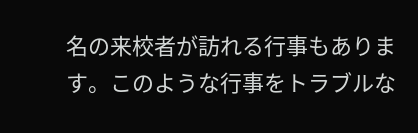名の来校者が訪れる行事もあります。このような行事をトラブルな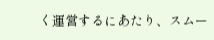く運営するにあたり、スムー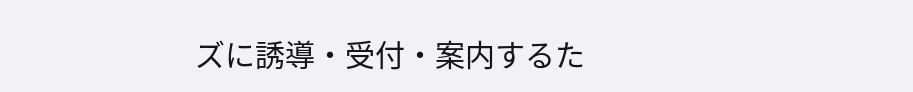ズに誘導・受付・案内するた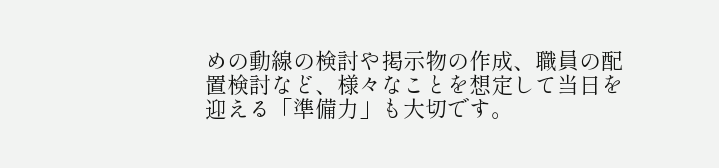めの動線の検討や掲示物の作成、職員の配置検討など、様々なことを想定して当日を迎える「準備力」も大切です。